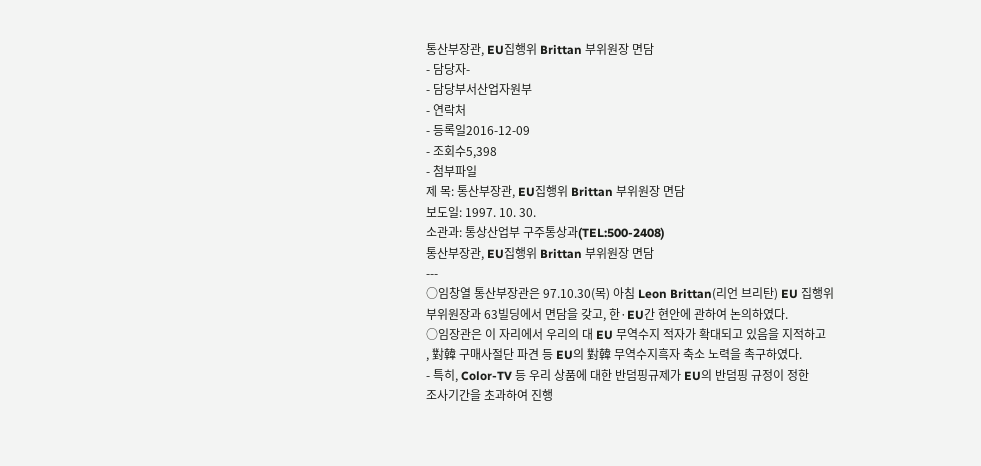통산부장관, EU집행위 Brittan 부위원장 면담
- 담당자-
- 담당부서산업자원부
- 연락처
- 등록일2016-12-09
- 조회수5,398
- 첨부파일
제 목: 통산부장관, EU집행위 Brittan 부위원장 면담
보도일: 1997. 10. 30.
소관과: 통상산업부 구주통상과(TEL:500-2408)
통산부장관, EU집행위 Brittan 부위원장 면담
---
○임창열 통산부장관은 97.10.30(목) 아침 Leon Brittan(리언 브리탄) EU 집행위
부위원장과 63빌딩에서 면담을 갖고, 한·EU간 현안에 관하여 논의하였다.
○임장관은 이 자리에서 우리의 대 EU 무역수지 적자가 확대되고 있음을 지적하고
, 對韓 구매사절단 파견 등 EU의 對韓 무역수지흑자 축소 노력을 촉구하였다.
- 특히, Color-TV 등 우리 상품에 대한 반덤핑규제가 EU의 반덤핑 규정이 정한
조사기간을 초과하여 진행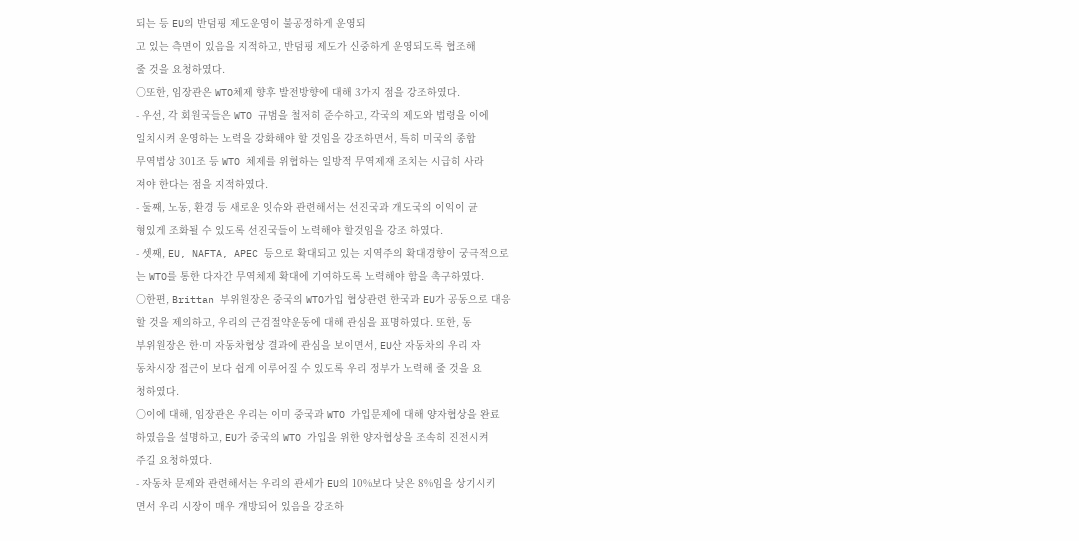되는 등 EU의 반덤핑 제도운영이 불공정하게 운영되
고 있는 측면이 있음을 지적하고, 반덤핑 제도가 신중하게 운영되도록 협조해
줄 것을 요청하였다.
○또한, 임장관은 WTO체제 향후 발전방향에 대해 3가지 점을 강조하였다.
- 우선, 각 회원국들은 WTO 규범을 철저히 준수하고, 각국의 제도와 법령을 이에
일치시켜 운영하는 노력을 강화해야 할 것임을 강조하면서, 특히 미국의 종합
무역법상 301조 등 WTO 체제를 위협하는 일방적 무역제재 조치는 시급히 사라
져야 한다는 점을 지적하였다.
- 둘째, 노동, 환경 등 새로운 잇슈와 관련해서는 선진국과 개도국의 이익이 균
형있게 조화될 수 있도록 선진국들이 노력해야 할것임을 강조 하였다.
- 셋째, EU, NAFTA, APEC 등으로 확대되고 있는 지역주의 확대경향이 궁극적으로
는 WTO를 통한 다자간 무역체제 확대에 기여하도록 노력해야 함을 촉구하였다.
○한편, Brittan 부위원장은 중국의 WTO가입 협상관련 한국과 EU가 공동으로 대응
할 것을 제의하고, 우리의 근검절약운동에 대해 관심을 표명하였다. 또한, 동
부위원장은 한·미 자동차협상 결과에 관심을 보이면서, EU산 자동차의 우리 자
동차시장 접근이 보다 쉽게 이루어질 수 있도록 우리 정부가 노력해 줄 것을 요
청하였다.
○이에 대해, 임장관은 우리는 이미 중국과 WTO 가입문제에 대해 양자협상을 완료
하였음을 설명하고, EU가 중국의 WTO 가입을 위한 양자협상을 조속히 진전시켜
주길 요청하였다.
- 자동차 문제와 관련해서는 우리의 관세가 EU의 10%보다 낮은 8%임을 상기시키
면서 우리 시장이 매우 개방되어 있음을 강조하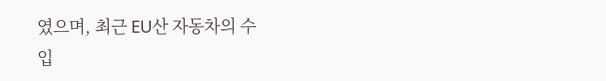였으며, 최근 EU산 자동차의 수
입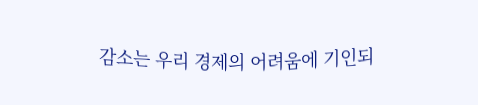감소는 우리 경제의 어려움에 기인되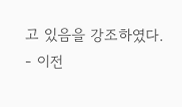고 있음을 강조하였다.
- 이전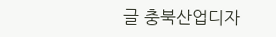글 충북산업디자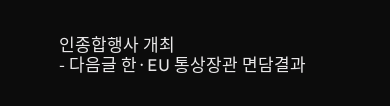인종합행사 개최
- 다음글 한·EU 통상장관 면담결과